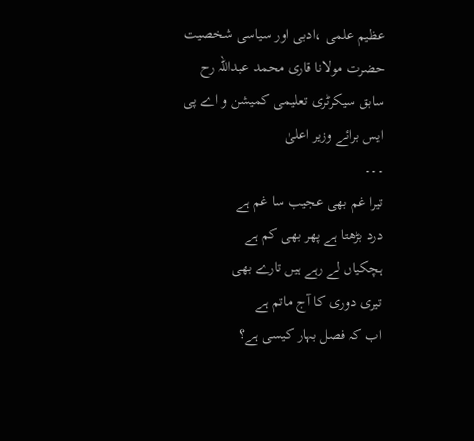عظیم علمی ،ادبی اور سیاسی شخصیت حضرت مولانا قاری محمد عبداللہ رح
سابق سیکرٹری تعلیمی کمیشن و اے پی ایس برائے وزیر اعلیٰ
۔۔۔
تیرا غم بھی عجیب سا غم ہے
درد بڑھتا ہے پھر بھی کم ہے
ہچکیاں لے رہے ہیں تارے بھی
تیری دوری کا آج ماتم ہے
اب کہ فصل بہار کیسی ہے؟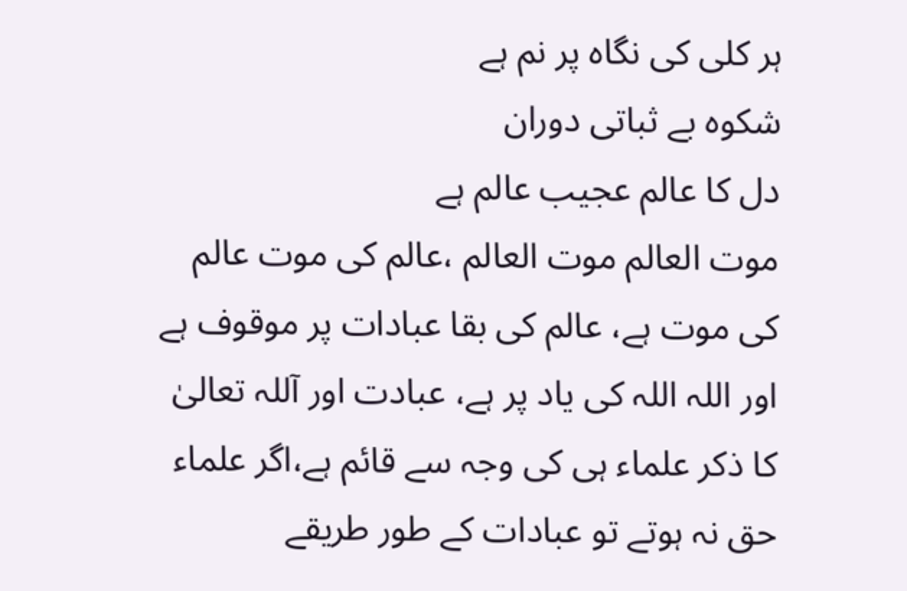ہر کلی کی نگاہ پر نم ہے
شکوہ بے ثباتی دوران
دل کا عالم عجیب عالم ہے
موت العالم موت العالم ،عالم کی موت عالم کی موت ہے، عالم کی بقا عبادات پر موقوف ہے اور اللہ اللہ کی یاد پر ہے، عبادت اور آللہ تعالیٰ کا ذکر علماء ہی کی وجہ سے قائم ہے،اگر علماء حق نہ ہوتے تو عبادات کے طور طریقے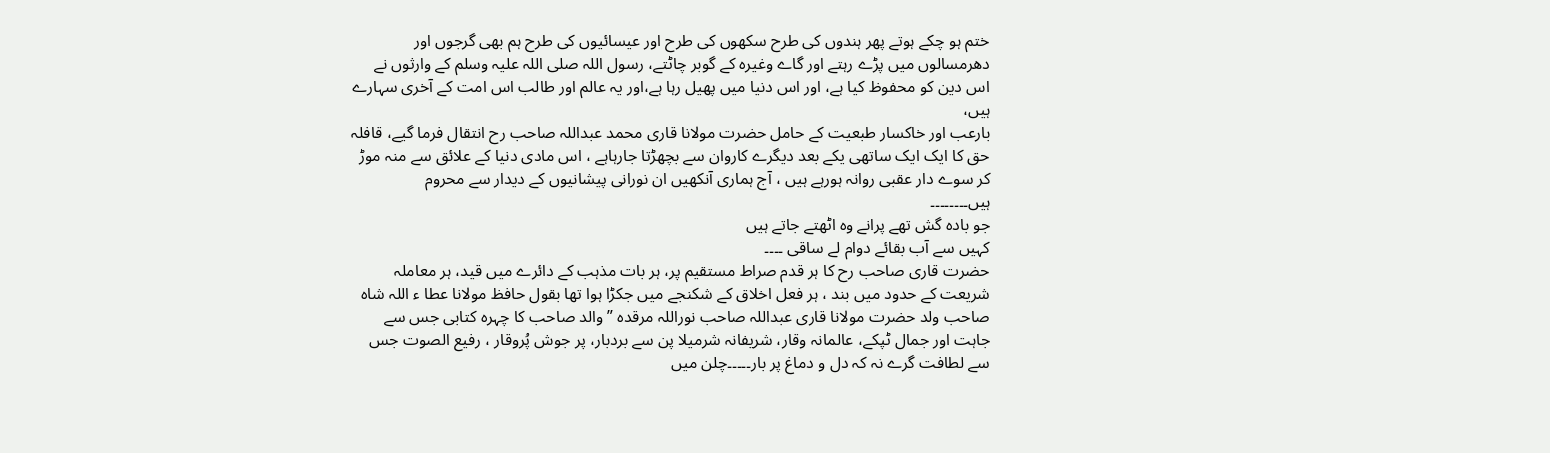ختم ہو چکے ہوتے پھر ہندوں کی طرح سکھوں کی طرح اور عیسائیوں کی طرح ہم بھی گرجوں اور دھرمسالوں میں پڑے رہتے اور گاے وغیرہ کے گوبر چاٹتے، رسول اللہ صلی اللہ علیہ وسلم کے وارثوں نے اس دین کو محفوظ کیا ہے، اور اس دنیا میں پھیل رہا ہے،اور یہ عالم اور طالب اس امت کے آخری سہارے ہیں،
بارعب اور خاکسار طبعیت کے حامل حضرت مولانا قاری محمد عبداللہ صاحب رح انتقال فرما گیے، قافلہ حق کا ایک ایک ساتھی یکے بعد دیگرے کاروان سے بچھڑتا جارہاہے ، اس مادی دنیا کے علائق سے منہ موڑ کر سوے دار عقبی روانہ ہورہے ہیں ، آج ہماری آنکھیں ان نورانی پیشانیوں کے دیدار سے محروم
ہیں۔۔۔۔۔۔۔۔
جو بادہ گش تھے پرانے وہ اٹھتے جاتے ہیں
کہیں سے آب بقائے دوام لے ساقی ۔۔۔۔
حضرت قاری صاحب رح کا ہر قدم صراط مستقیم پر، ہر بات مذہب کے دائرے میں قید، ہر معاملہ شریعت کے حدود میں بند ، ہر فعل اخلاق کے شکنجے میں جکڑا ہوا تھا بقول حافظ مولانا عطا ء اللہ شاہ صاحب ولد حضرت مولانا قاری عبداللہ صاحب نوراللہ مرقدہ ” والد صاحب کا چہرہ کتابی جس سے جاہت اور جمال ٹپکے، عالمانہ وقار، شریفانہ شرمیلا پن سے بردبار، پر جوش پُروقار ، رفیع الصوت جس سے لطافت گرے نہ کہ دل و دماغ پر بار۔۔۔۔۔چلن میں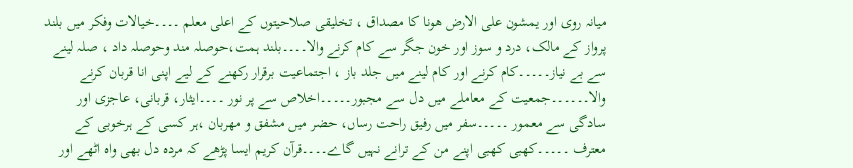میانہ روی اور یمشون علی الارض ھونا کا مصداق ، تخلیقی صلاحیتوں کے اعلی معلم ۔۔۔۔خیالات وفکر میں بلند پرواز کے مالک، درد و سوز اور خون جگر سے کام کرنے والا۔۔۔۔بلند ہمت،حوصلہ مند وحوصلہ داد ، صلہ لینے سے بے نیاز۔۔۔۔۔کام کرنے اور کام لینے میں جلد باز ، اجتماعیت برقرار رکھنے کے لیے اپنی انا قربان کرنے والا۔۔۔۔۔۔جمعیت کے معاملے میں دل سے مجبور۔۔۔۔۔اخلاص سے پر نور ۔۔۔۔ایثار، قربانی، عاجزی اور سادگی سے معمور ۔۔۔۔۔سفر میں رفیق راحت رساں، حضر میں مشفق و مھربان ،ہر کسی کے ہرخوبی کے معترف ۔۔۔۔۔کھبی کھبی اپنے من کے ترانے نہیں گاے۔۔۔۔قرآن کریم ایسا پڑھے کہ مردہ دل بھی واہ اٹھے اور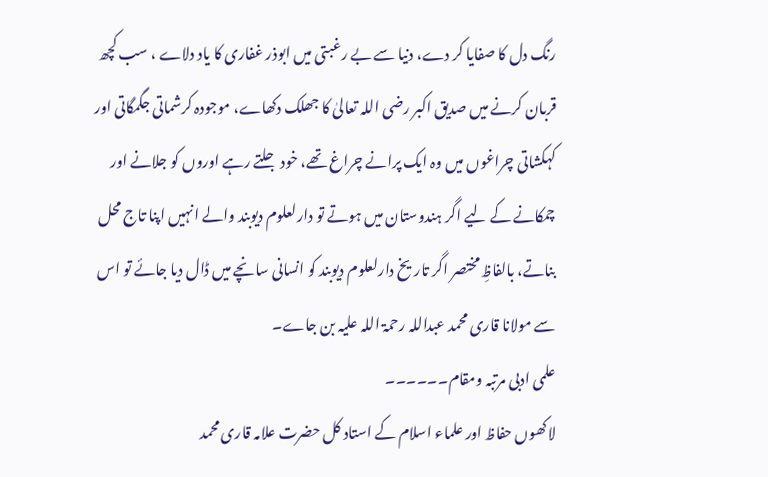رنگ دل کا صفایا کر دے، دنیا سے بے رغبتی میں ابوذر غفاری کا یاد دلاے ، سب کچھ قربان کرنے میں صدیق اکبر رضی اللہ تعالیٰ کا جھلک دکھاے، موجودہ کرشماتی جگمگاتی اور کہکشاتی چراغوں میں وہ ایک پرانے چراغ تھے، خود جلتے رہے اوروں کو جلانے اور چمکانے کے لیے اگر ہندوستان میں ہوتے تو دارلعلوم دیوبند والے انہیں اپنا تاج محل بناتے، بالفاظِ مختصر اگر تاریخ دارلعلوم دیوبند کو انسانی سانچے میں ڈال دیا جائے تو اس سے مولانا قاری محمد عبداللہ رحمۃ اللہ علیہ بن جاے۔
علمی ادبی مرتبہ ومقام۔۔۔۔۔۔
لاکھوں حفاظ اور علماء اسلام کے استاد کل حضرت علامہ قاری محمد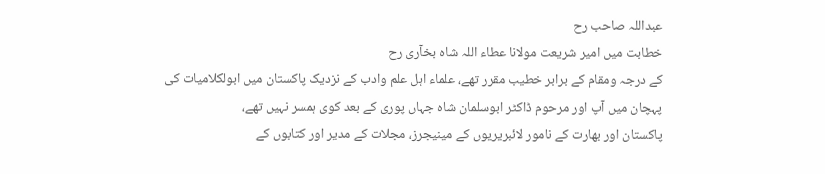عبداللہ صاحب رح
خطابت میں امیر شریعت مولانا عطاء اللہ شاہ بخآری رح
کے درجہ ومقام کے برابر خطیب مقرر تھے، علماء اہل علم وادب کے نزدیک پاکستان میں ابولکلامیات کی پہچان میں آپ اور مرحوم ڈاکٹر ابوسلمان شاہ جہاں پوری کے بعد کوی ہمسر نہیں تھے،
پاکستان اور بھارت کے نامور لائبریریوں کے مینیجرز، مجلات کے مدیر اور کتابوں کے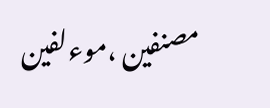مصنفین ،موءلفین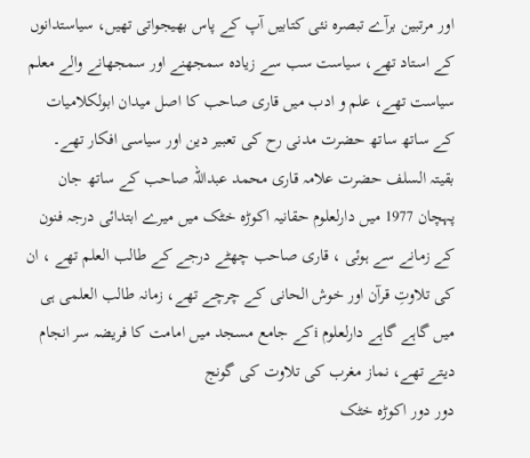اور مرتبین برآے تبصرہ نئی کتابیں آپ کے پاس بھیجواتی تھیں، سیاستدانوں کے استاد تھے، سیاست سب سے زیادہ سمجھنے اور سمجھانے والے معلم سیاست تھے، علم و ادب میں قاری صاحب کا اصل میدان ابولکلامیات کے ساتھ ساتھ حضرت مدنی رح کی تعبیر دین اور سیاسی افکار تھے۔
بقیتہ السلف حضرت علامہ قاری محمد عبداللہ صاحب کے ساتھ جان پہچان 1977 میں دارلعلوم حقانیہ اکوڑہ خٹک میں میرے ابتدائی درجہ فنون کے زمانے سے ہوئی ، قاری صاحب چھٹے درجے کے طالب العلم تھے ، ان کی تلاوتِ قرآن اور خوش الحانی کے چرچے تھے، زمانہ طالب العلمی ہی میں گاہے گاہے دارلعلوم iکے جامع مسجد میں امامت کا فریضہ سر انجام دیتے تھے، نماز مغرب کی تلاوت کی گونج
دور دور اکوڑہ خٹک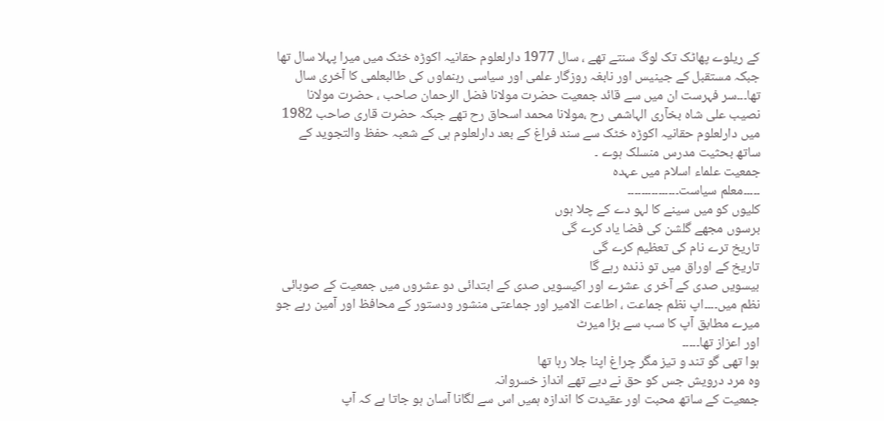کے ریلوے پھاٹک تک لوگ سنتے تھے ، سال 1977 دارلعلوم حقانیہ اکوڑہ خٹک میں میرا پہلا سال تھا جبکہ مستقبل کے جینیس اور نابغہ روزگار علمی اور سیاسی رہنماوں کی طالبعلمی کا آخری سال تھا۔۔۔سر فہرست ان میں سے قائد جمعیت حضرت مولانا فضل الرحمان صاحب ، حضرت مولانا نصیب علی شاہ بخآری الہاشمی رح ،مولانا محمد اسحاق رح تھے جبکہ حضرت قاری صاحب 1982 میں دارلعلوم حقانیہ اکوڑہ خٹک سے سند فراغ کے بعد دارلعلوم ہی کے شعبہ حفظ والتجوید کے ساتھ بحثیت مدرس منسلک ہوے ۔
جمعیت علماء اسلام میں عہدہ
۔۔۔۔۔معلم سیاست۔۔۔۔۔۔۔۔۔۔۔۔۔۔۔
کلیوں کو میں سینے کا لہو دے کے چلا ہوں
برسوں مجھے گلشن کی فضا یاد کرے گی
تاریخ ترے نام کی تعظیم کرے گی
تاریخ کے اوراق میں تو ذندہ رہے گا
بیسویں صدی کے آخر ی عشرے اور اکیسویں صدی کے ابتدائی دو عشروں میں جمعیت کے صوبائی نظم میں۔۔۔۔اپ نظم جماعت ، اطاعت الامیر اور جماعتی منشور ودستور کے محافظ اور آمین رہے جو میرے مطابق آپ کا سب سے بڑا میرٹ
اور اعزاز تھا۔۔۔۔۔
ہوا تھی گو تند و تیز مگر چراغ اپنا جلا رہا تھا
وہ مرد درویش جس کو حق نے دیے تھے انداز خسروانہ
جمعیت کے ساتھ محبت اور عقیدت کا اندازہ ہمیں اس سے لگانا آسان ہو جاتا ہے کہ آپ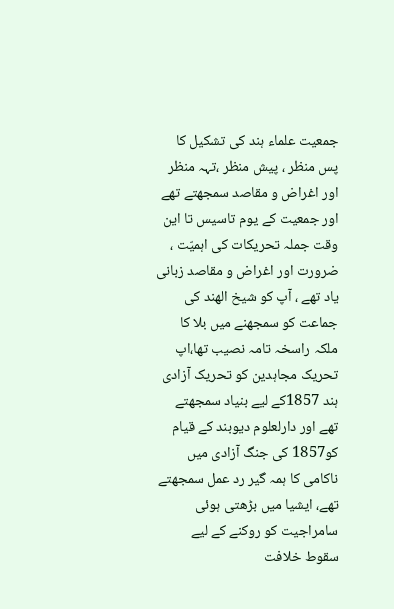جمعیت علماء ہند کی تشکیل کا پس منظر ، پیش منظر ،تہہ منظر اور اغراض و مقاصد سمجھتے تھے اور جمعیت کے یوم تاسیس تا این وقت جملہ تحریکات کی اہمیّت ، ضرورت اور اغراض و مقاصد زبانی یاد تھے ، آپ کو شیخ الھند کی جماعت کو سمجھنے میں بلا کا ملکہ راسخہ تامہ نصیب تھا،اپ تحریک مجاہدین کو تحریک آزادی ہند 1857کے لیے بنیاد سمجھتے تھے اور دارلعلوم دیوبند کے قیام کو1857 کی جنگ آزادی میں ناکامی کا ہمہ گیر رد عمل سمجھتے تھے، ایشیا میں بڑھتی ہوئی سامراجیت کو روکنے کے لیے سقوط خلافت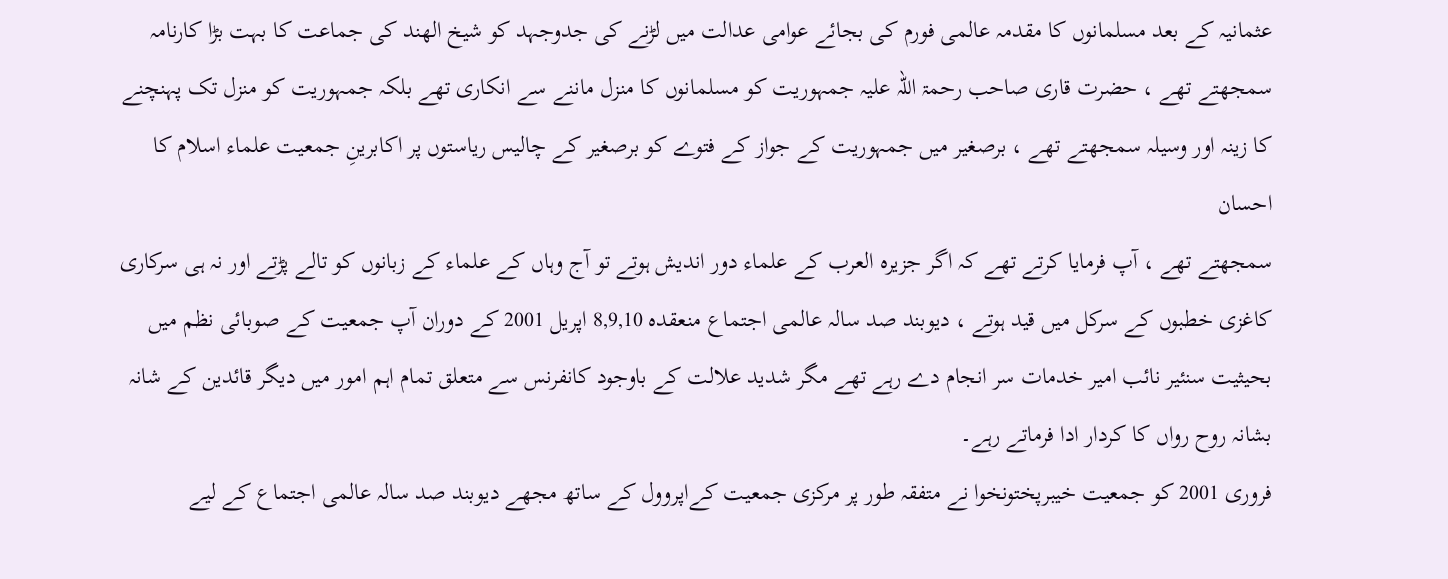عثمانیہ کے بعد مسلمانوں کا مقدمہ عالمی فورم کی بجائے عوامی عدالت میں لڑنے کی جدوجہد کو شیخ الھند کی جماعت کا بہت بڑا کارنامہ سمجھتے تھے ، حضرت قاری صاحب رحمۃ اللہ علیہ جمہوریت کو مسلمانوں کا منزل ماننے سے انکاری تھے بلکہ جمہوریت کو منزل تک پہنچنے کا زینہ اور وسیلہ سمجھتے تھے ، برصغیر میں جمہوریت کے جواز کے فتوے کو برصغیر کے چالیس ریاستوں پر اکابرینِ جمعیت علماء اسلام کا احسان
سمجھتے تھے ، آپ فرمایا کرتے تھے کہ اگر جزیرہ العرب کے علماء دور اندیش ہوتے تو آج وہاں کے علماء کے زبانوں کو تالے پڑتے اور نہ ہی سرکاری کاغزی خطبوں کے سرکل میں قید ہوتے ، دیوبند صد سالہ عالمی اجتماع منعقدہ 8,9,10 اپریل 2001 کے دوران آپ جمعیت کے صوبائی نظم میں بحیثیت سنئیر نائب امیر خدمات سر انجام دے رہے تھے مگر شدید علالت کے باوجود کانفرنس سے متعلق تمام اہم امور میں دیگر قائدین کے شانہ بشانہ روح رواں کا کردار ادا فرماتے رہے۔
فروری 2001 کو جمعیت خیبرپختونخوا نے متفقہ طور پر مرکزی جمعیت کےاپروول کے ساتھ مجھے دیوبند صد سالہ عالمی اجتماع کے لیے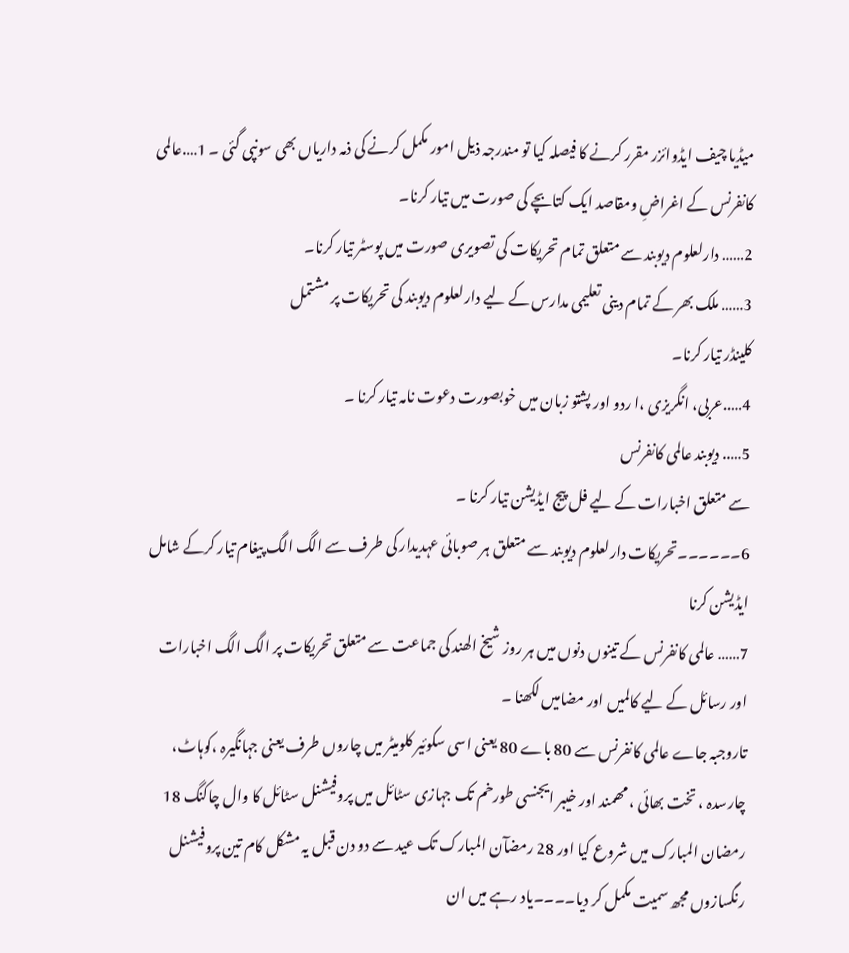میڈیا چیف ایڈوائزر مقرر کرنے کا فیصلہ کیا تو مندرجہ ذیل امور مکمل کرنے کی ذمہ داریاں بھی سونپی گئی ۔ 1….عالمی کانفرنس کے اغراضِ ومقاصد ایک کتابچے کی صورت میں تیار کرنا۔
2…… دارلعلوم دیوبند سے متعلق تمام تحریکات کی تصویری صورت میں پوسٹر تیار کرنا۔
3…… ملک بھر کے تمام دینی تعلیمی مدارس کے لیے دارلعلوم دیوبند کی تحریکات پر مشتمل
کلینڈر تیار کرنا۔
4…..عربی، انگریزی ،ا ردو اور پشتو زبان میں خوبصورت دعوت نامہ تیار کرنا ۔
5….. دیوبند عالمی کانفرنس
سے متعلق اخبارات کے لیے فل پیج ایڈیشن تیار کرنا ۔
6۔۔۔۔۔۔تحریکات دارلعلوم دیوبند سے متعلق ہر صوبائی عہدیدار کی طرف سے الگ الگ پیغام تیار کرکے شامل ایڈیشن کرنا
7…… عالمی کانفرنس کے تینوں دنوں میں ہر روز شیخ الھند کی جماعت سے متعلق تحریکات پر الگ الگ اخبارات اور رسائل کے لیے کالمیں اور مضامیں لکھنا ۔
تاروجبہ جاے عالمی کانفرنس سے 80 باے 80 یعنی اسی سکوئیر کلومیٹر میں چاروں طرف یعنی جہانگیرہ ،کوہاٹ، چارسدہ ، تخت بھائی ، مھمند اور خیبر ایجنسی طورخم تک جہازی سٹائل میں پروفیشنل سٹائل کا وال چاکنگ 18 رمضان المبارک میں شروع کیا اور 28 رمضآن المبارک تک عید سے دو دن قبل یہ مشکل کام تین پروفیشنل رنگسازوں مجھ سمیت مکمل کر دیا۔۔۔۔یاد رہے میں ان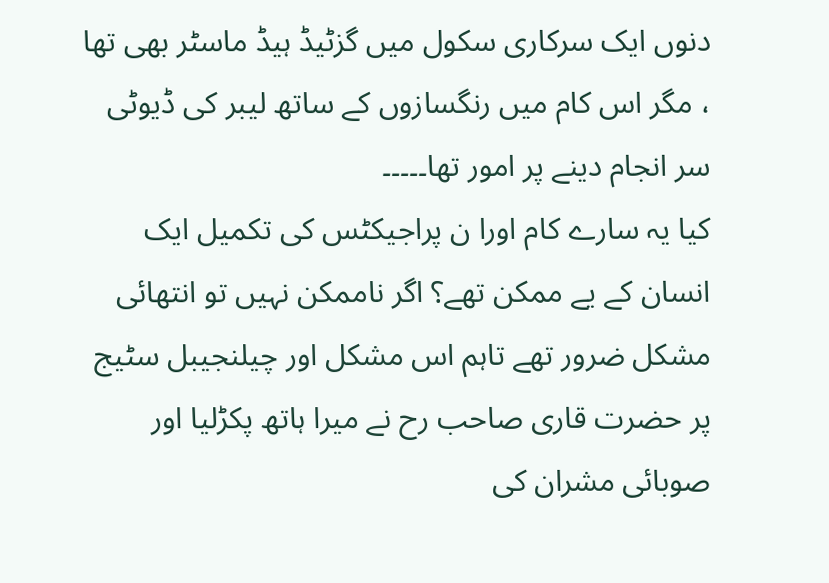دنوں ایک سرکاری سکول میں گزٹیڈ ہیڈ ماسٹر بھی تھا ، مگر اس کام میں رنگسازوں کے ساتھ لیبر کی ڈیوٹی سر انجام دینے پر امور تھا۔۔۔۔۔
کیا یہ سارے کام اورا ن پراجیکٹس کی تکمیل ایک انسان کے یے ممکن تھے؟ اگر ناممکن نہیں تو انتھائی مشکل ضرور تھے تاہم اس مشکل اور چیلنجیبل سٹیج پر حضرت قاری صاحب رح نے میرا ہاتھ پکڑلیا اور صوبائی مشران کی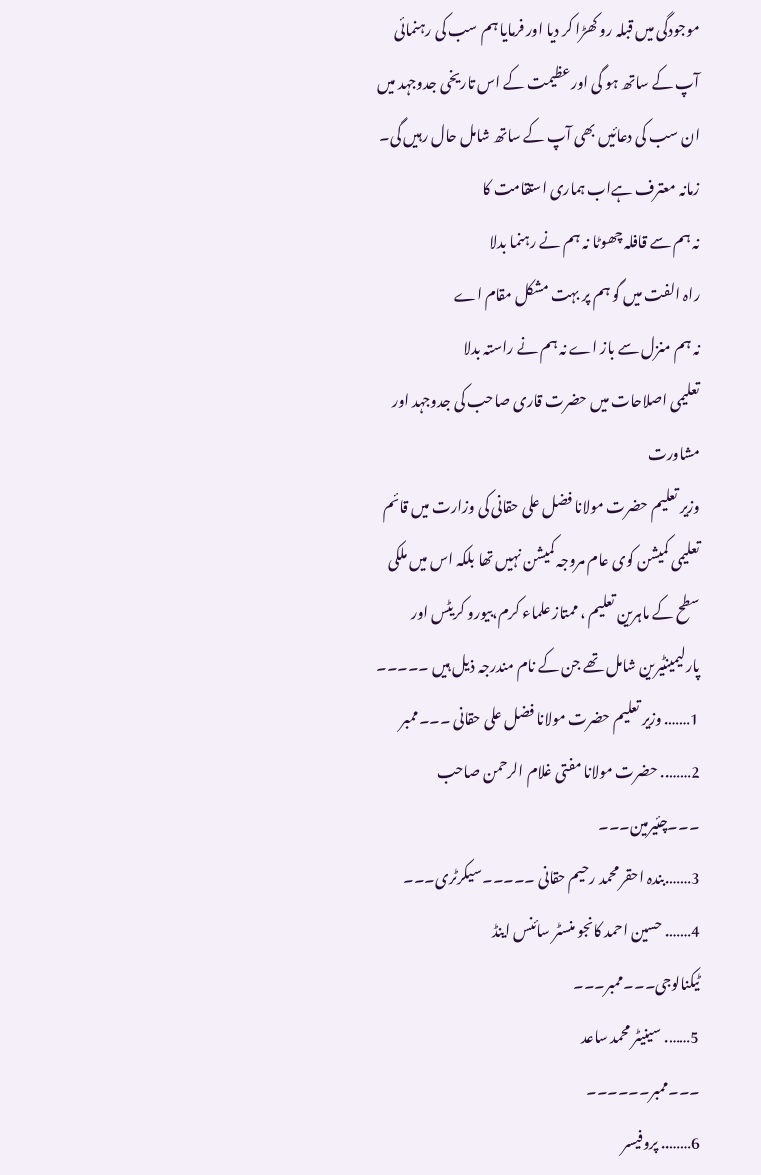موجودگی میں قبلہ رو کھڑا کر دیا اور فرمایا ہم سب کی رہنمائی آپ کے ساتھ ہو گی اور عظیمت کے اس تاریخی جدوجہد میں ان سب کی دعائیں بھی آپ کے ساتھ شامل حال رہیں گی۔
زمانہ معترف ہےاب ہماری استقامت کا
نہ ہم سے قافلہ چھوٹا نہ ہم نے رہنما بدلا
راہ الفت میں گو ہم پر بہت مشکل مقام اے
نہ ہم منزل سے باز اے نہ ہم نے راستہ بدلا
تعلیمی اصلاحات میں حضرت قاری صاحب کی جدوجہد اور مشاورت
وزیر تعلیم حضرت مولانا فضل علی حقانی کی وزارت میں قائم تعلیمی کمیشن کوی عام مروجہ کمیشن نہیں تھا بلکہ اس میں ملکی سطح کے ماہرین تعلیم ، ممتاز علماء کرم،بیورو کریٹس اور پارلیمینٹیرین شامل تھے جن کے نام مندرجہ ذیل ہیں ۔۔۔۔۔
1……. وزیر تعلیم حضرت مولانا فضل علی حقانی ۔۔۔ممبر
2…….. حضرت مولانا مفتی غلام الرحمن صاحب ۔۔۔چئیرمین۔۔۔
3…….بندہ احقر محمد رحیم حقانی ۔۔۔۔۔سیکرٹری۔۔۔
4……. حسین احمد کانجو منسٹر سائنس اینڈ ٹیکنالوجی۔۔۔ممبر۔۔۔
5……. سینیٹر محمد ساعد
۔۔۔ممبر۔۔۔۔۔۔
6…….. پروفیسر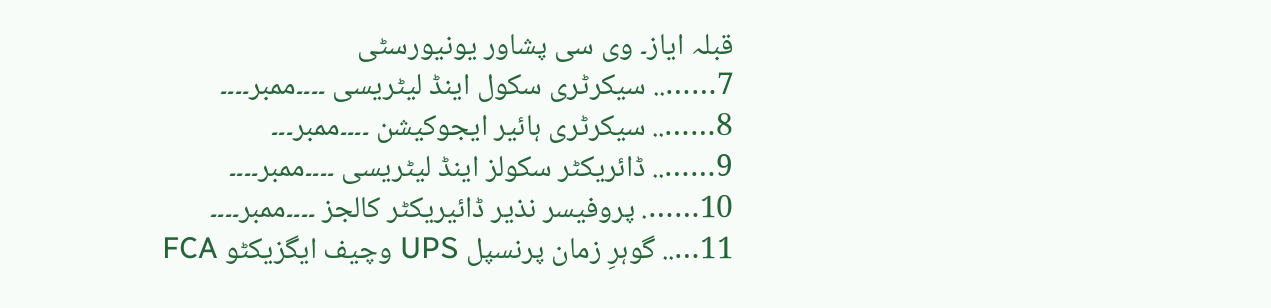قبلہ ایاز۔ وی سی پشاور یونیورسٹی
7…….. سیکرٹری سکول اینڈ لیٹریسی ۔۔۔۔ممبر۔۔۔۔
8…….. سیکرٹری ہائیر ایجوکیشن ۔۔۔۔ممبر۔۔۔
9…….. ڈائریکٹر سکولز اینڈ لیٹریسی ۔۔۔۔ممبر۔۔۔۔
10……. پروفیسر نذیر ڈائیریکٹر کالجز ۔۔۔۔ممبر۔۔۔۔
11….. گوہرِ زمان پرنسپل UPS وچیف ایگزیکٹو FCA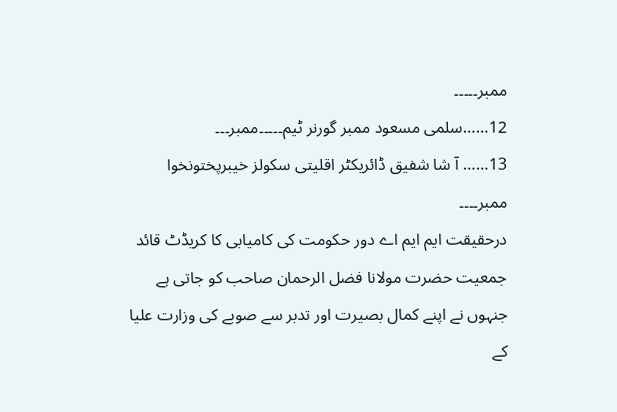ممبر۔۔۔۔۔
12……سلمی مسعود ممبر گورنر ٹیم۔۔۔۔۔ممبر۔۔۔
13…… آ شا شفیق ڈائریکٹر اقلیتی سکولز خیبرپختونخوا
ممبر۔۔۔۔
درحقیقت ایم ایم اے دور حکومت کی کامیابی کا کریڈٹ قائد جمعیت حضرت مولانا فضل الرحمان صاحب کو جاتی ہے جنہوں نے اپنے کمال بصیرت اور تدبر سے صوبے کی وزارت علیا کے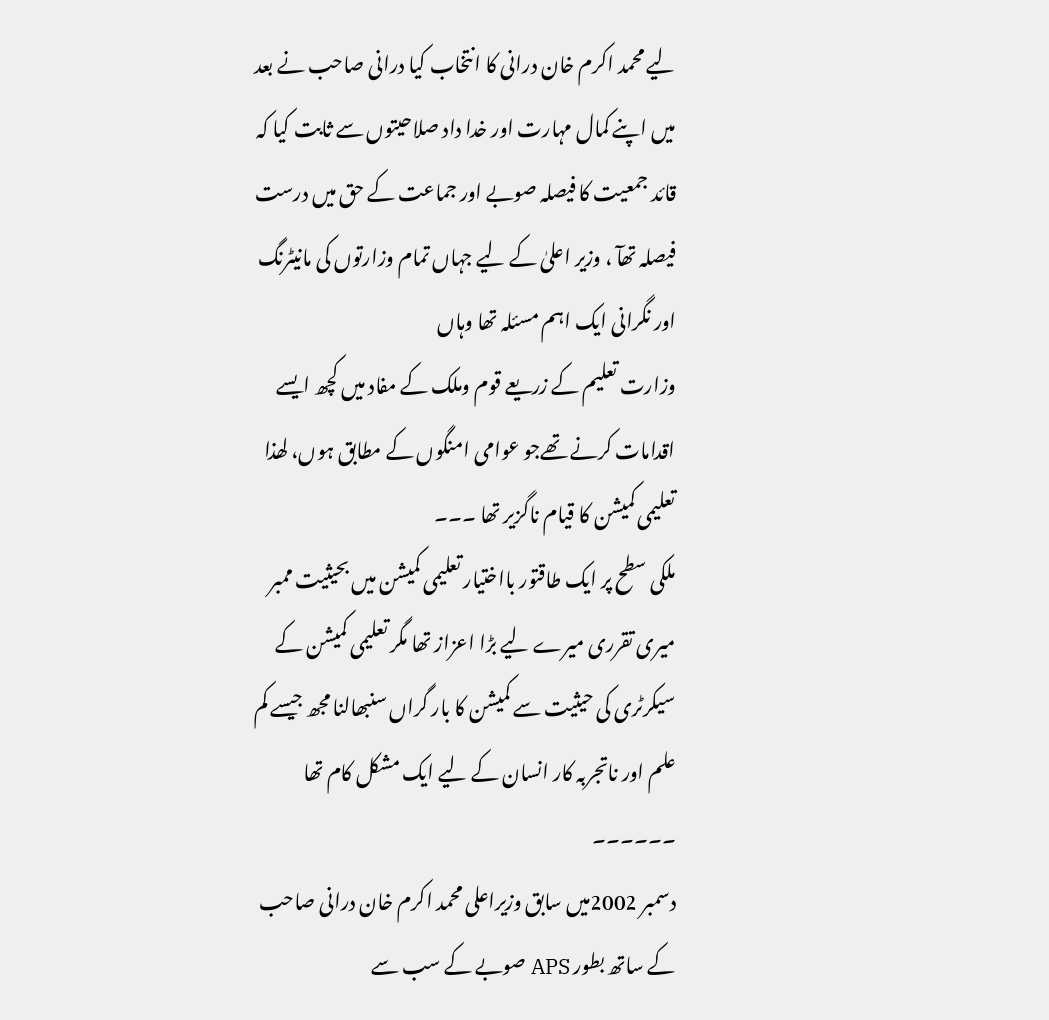لیے محمد اکرم خان درانی کا انتخاب کیا درانی صاحب نے بعد میں اپنے کمال مہارت اور خدا داد صلاحیتوں سے ثابت کیا کہ قائد جمعیت کا فیصلہ صوبے اور جماعت کے حق میں درست فیصلہ تھآ ، وزیر اعلیٰ کے لیے جہاں تمام وزارتوں کی مانیٹرنگ اور نگرانی ایک اہم مسئلہ تھا وہاں
وزارت تعلیم کے زریعے قوم وملک کے مفاد میں کچھ ایسے اقدامات کرنے تھےجو عوامی امنگوں کے مطابق ہوں، لھذا تعلیمی کمیشن کا قیام ناگزیر تھا ۔۔۔
ملکی سطح پر ایک طاقتور بااختیار تعلیمی کمیشن میں بحیثیت ممبر میری تقرری میرے لیے بڑا اعزاز تھا مگر تعلیمی کمیشن کے سیکرٹری کی حیثیت سے کمیشن کا بار گراں سنبھالنا مجھ جیسے کم علم اور ناتجربہ کار انسان کے لیے ایک مشکل کام تھا ۔۔۔۔۔۔
دسمبر 2002میں سابق وزیراعلی محمد اکرم خان درانی صاحب کے ساتھ بطور APS صوبے کے سب سے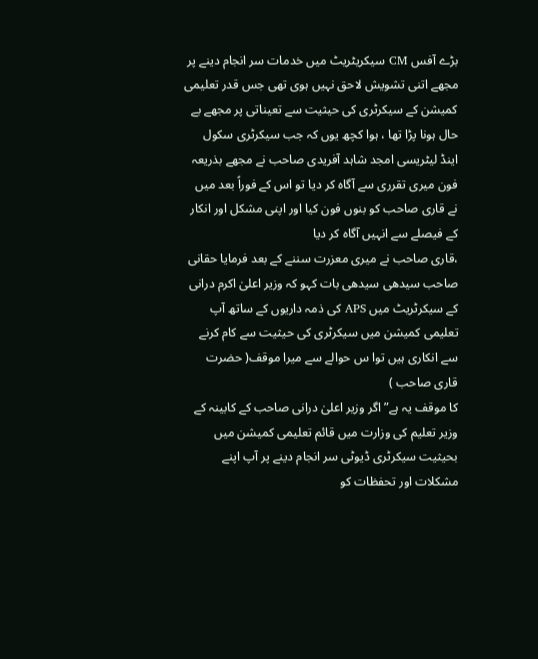بڑے آفس CM سیکریٹریٹ میں خدمات سر انجام دینے پر مجھے اتنی تشویش لاحق نہیں ہوی تھی جس قدر تعلیمی کمیشن کے سیکرٹری کی حیثیت سے تعیناتی پر مجھے بے حال ہونا پڑا تھا ، ہوا کچھ یوں کہ جب سیکرٹری سکول اینڈ لیٹریسی امجد شاہد آفریدی صاحب نے مجھے بذریعہ فون میری تقرری سے آگاہ کر دیا تو اس کے فوراً بعد میں نے قاری صاحب کو بنوں فون کیا اور اپنی مشکل اور انکار کے فیصلے سے انہیں آگاہ کر دیا
،قاری صاحب نے میری معزرت سننے کے بعد فرمایا حقانی صاحب سیدھی سیدھی بات کہو کہ وزیر اعلیٰ اکرم درانی کے سیکرٹریٹ میں APS کی ذمہ داریوں کے ساتھ آپ تعلیمی کمیشن میں سیکرٹری کی حیثیت سے کام کرنے سے انکاری ہیں توا س حوالے سے میرا موقف( حضرت قاری صاحب )
کا موقف یہ ہے” اگر وزیر اعلیٰ درانی صاحب کے کابینہ کے وزیر تعلیم کی وزارت میں قائم تعلیمی کمیشن میں بحیثیت سیکرٹری ڈیوٹی سر انجام دینے پر آپ اپنے مشکلات اور تحفظات کو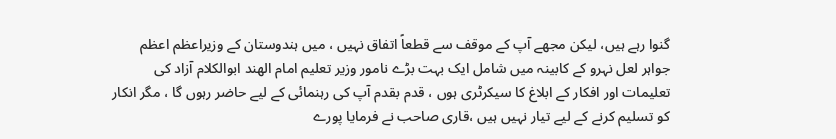گنوا رہے ہیں، لیکن مجھے آپ کے موقف سے قطعاً اتفاق نہیں ، میں ہندوستان کے وزیراعظم اعظم جواہر لعل نہرو کے کابینہ میں شامل ایک بہت بڑے نامور وزیر تعلیم امام الھند ابوالکلام آزاد کی تعلیمات اور افکار کے ابلاغ کا سیکرٹری ہوں ، قدم بقدم آپ کی رہنمائی کے لیے حاضر رہوں گا ، مگر انکار کو تسلیم کرنے کے لیے تیار نہیں ہیں ،قاری صاحب نے فرمایا پورے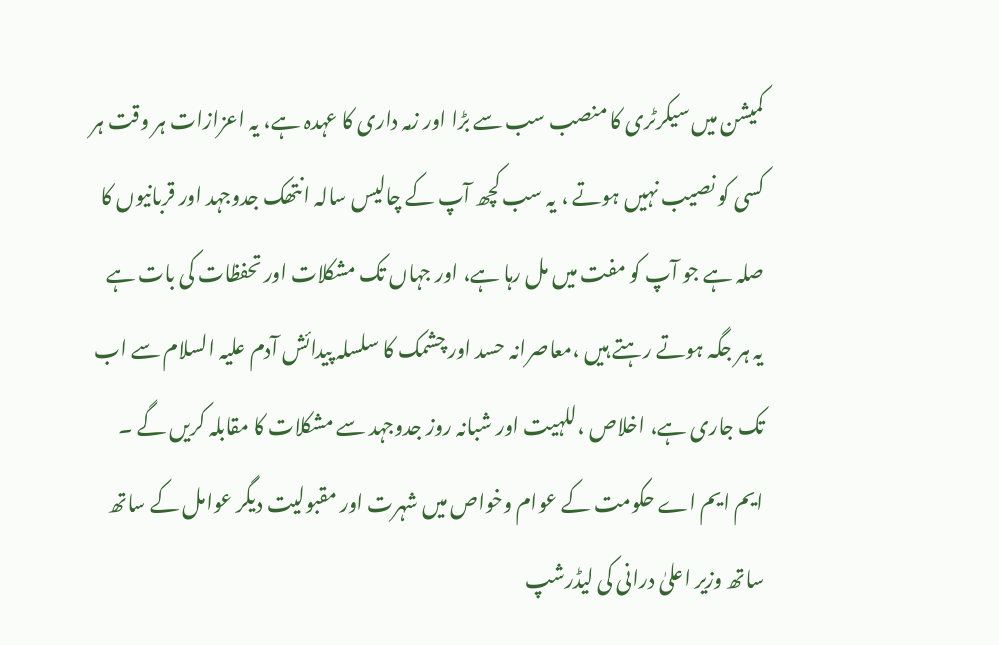کمیشن میں سیکرٹری کا منصب سب سے بڑا اور زمہ داری کا عہدہ ہے، یہ اعزازات ہر وقت ہر کسی کو نصیب نہیں ہوتے ، یہ سب کچھ آپ کے چالیس سالہ انتھک جدوجہد اور قربانیوں کا صلہ ہے جو آپ کو مفت میں مل رہا ہے، اور جہاں تک مشکلات اور تحفظات کی بات ہے یہ ہر جگہ ہوتے رہتے ہیں ،معاصرانہ حسد اور چشمک کا سلسلہ پیدائش آدم علیہ السلام سے اب تک جاری ہے، اخلاص ،للہیت اور شبانہ روز جدوجہد سے مشکلات کا مقابلہ کریں گے ۔
ایم ایم اے حکومت کے عوام وخواص میں شہرت اور مقبولیت دیگر عوامل کے ساتھ ساتھ وزیر اعلیٰ درانی کی لیڈرشپ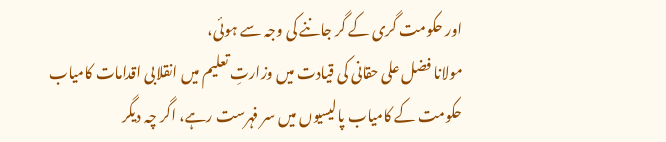اور حکومت گری کے گر جاننے کی وجہ سے ہوئی،
مولانا فضل علی حقانی کی قیادت میں وزارتِ تعلیم میں انقلابی اقدامات کامیاب حکومت کے کامیاب پالیسیوں میں سر فہرست رہے، اگر چہ دیگر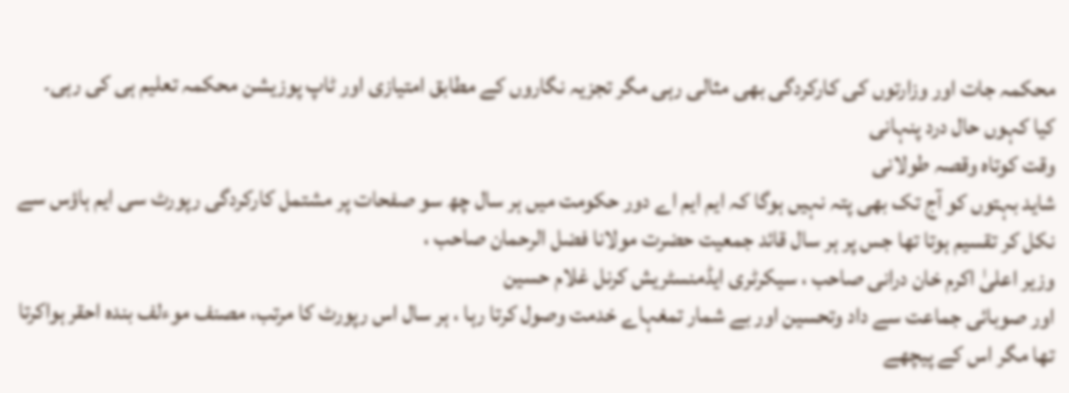محکمہ جات اور وزارتوں کی کارکردگی بھی مثالی رہی مگر تجزیہ نگاروں کے مطابق امتیازی اور ٹاپ پوزیشن محکمہ تعلیم ہی کی رہی۔
کیا کہوں حال درد پنہانی
وقت کوتاہ وقصہ طولانی
شاید بہتوں کو آج تک بھی پتہ نہیں ہوگا کہ ایم ایم اے دور حکومت میں ہر سال چھ سو صفحات پر مشتمل کارکردگی رپورٹ سی ایم ہاؤس سے نکل کر تقسیم ہوتا تھا جس پر ہر سال قائد جمعیت حضرت مولانا فضل الرحمان صاحب ،
وزیر اعلیٰ اکرم خان درانی صاحب ، سیکرٹری ایڈمنسٹریش کرنل غلام حسین
اور صوبائی جماعت سے داد وتحسین اور بے شمار تمغہاے خدمت وصول کرتا رہا ، ہر سال اس رپورٹ کا مرتب، مصنف موءلف بندہ احقر ہواکرتا تھا مگر اس کے پیچھے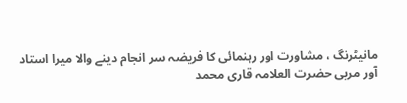مانیٹرنگ ، مشاورت اور رہنمائی کا فریضہ سر انجام دینے والا میرا استاد آور مربی حضرت العلامہ قاری محمد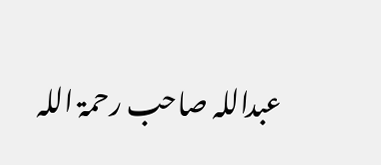عبداللہ صاحب رحمۃ اللہ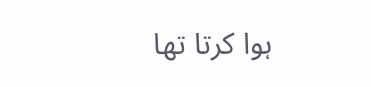ہوا کرتا تھا